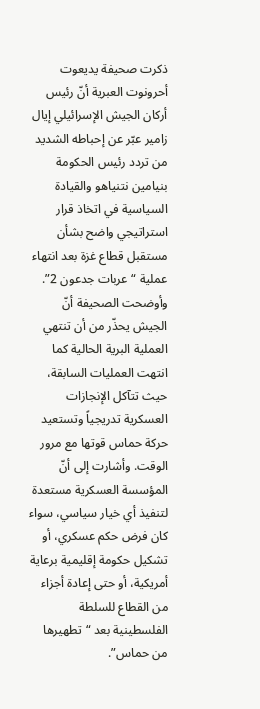ذكرت صحيفة يديعوت أحرونوت العبرية أنّ رئيس أركان الجيش الإسرائيلي إيال زامير عبّر عن إحباطه الشديد من تردد رئيس الحكومة بنيامين نتنياهو والقيادة السياسية في اتخاذ قرار استراتيجي واضح بشأن مستقبل قطاع غزة بعد انتهاء عملية “عربات جدعون 2”.
وأوضحت الصحيفة أنّ الجيش يحذّر من أن تنتهي العملية البرية الحالية كما انتهت العمليات السابقة، حيث تتآكل الإنجازات العسكرية تدريجياً وتستعيد حركة حماس قوتها مع مرور الوقت. وأشارت إلى أنّ المؤسسة العسكرية مستعدة لتنفيذ أي خيار سياسي، سواء كان فرض حكم عسكري، أو تشكيل حكومة إقليمية برعاية أمريكية، أو حتى إعادة أجزاء من القطاع للسلطة الفلسطينية بعد “تطهيرها من حماس”.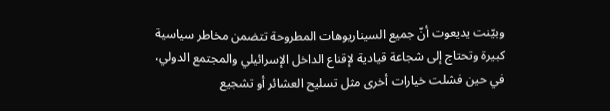وبيّنت يديعوت أنّ جميع السيناريوهات المطروحة تتضمن مخاطر سياسية كبيرة وتحتاج إلى شجاعة قيادية لإقناع الداخل الإسرائيلي والمجتمع الدولي، في حين فشلت خيارات أخرى مثل تسليح العشائر أو تشجيع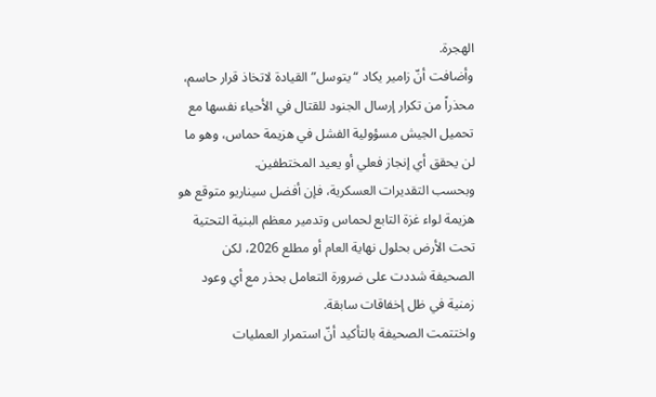الهجرة.
وأضافت أنّ زامير يكاد “يتوسل” القيادة لاتخاذ قرار حاسم، محذراً من تكرار إرسال الجنود للقتال في الأحياء نفسها مع تحميل الجيش مسؤولية الفشل في هزيمة حماس، وهو ما لن يحقق أي إنجاز فعلي أو يعيد المختطفين.
وبحسب التقديرات العسكرية، فإن أفضل سيناريو متوقع هو هزيمة لواء غزة التابع لحماس وتدمير معظم البنية التحتية تحت الأرض بحلول نهاية العام أو مطلع 2026، لكن الصحيفة شددت على ضرورة التعامل بحذر مع أي وعود زمنية في ظل إخفاقات سابقة.
واختتمت الصحيفة بالتأكيد أنّ استمرار العمليات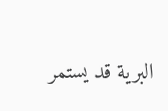البرية قد يستمر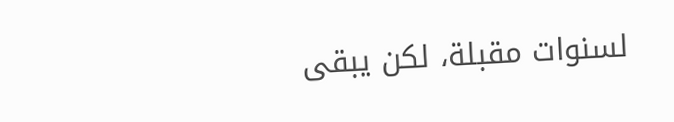لسنوات مقبلة، لكن يبقى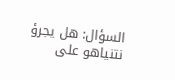السؤال: هل يجرؤ نتنياهو على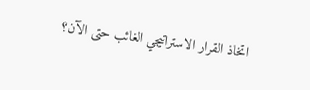اتخاذ القرار الاستراتيجي الغائب حتى الآن؟